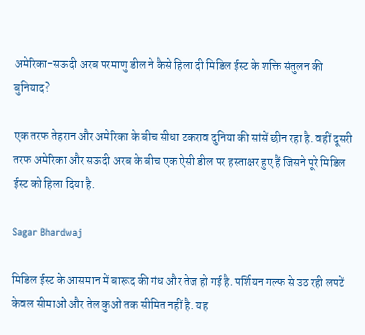अमेरिका-सऊदी अरब परमाणु डील ने कैसे हिला दी मिडिल ईस्ट के शक्ति संतुलन की बुनियाद?

एक तरफ तेहरान और अमेरिका के बीच सीधा टकराव दुनिया की सांसें छीन रहा है. वहीं दूसरी तरफ अमेरिका और सऊदी अरब के बीच एक ऐसी डील पर हस्ताक्षर हुए हैं जिसने पूरे मिडिल ईस्ट को हिला दिया है.

Sagar Bhardwaj

मिडिल ईस्ट के आसमान में बारूद की गंध और तेज हो गई है. पर्शियन गल्फ से उठ रही लपटें केवल सीमाओं और तेल कुओं तक सीमित नहीं है. यह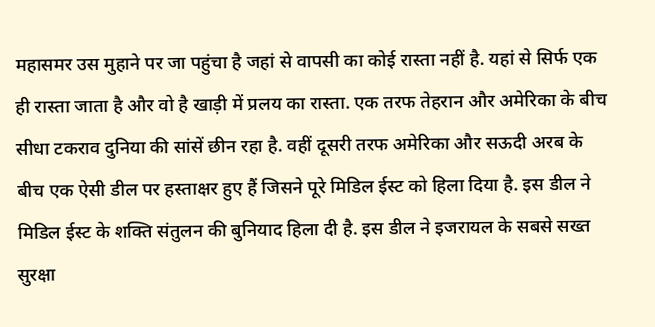महासमर उस मुहाने पर जा पहुंचा है जहां से वापसी का कोई रास्ता नहीं है. यहां से सिर्फ एक ही रास्ता जाता है और वो है खाड़ी में प्रलय का रास्ता. एक तरफ तेहरान और अमेरिका के बीच सीधा टकराव दुनिया की सांसें छीन रहा है. वहीं दूसरी तरफ अमेरिका और सऊदी अरब के बीच एक ऐसी डील पर हस्ताक्षर हुए हैं जिसने पूरे मिडिल ईस्ट को हिला दिया है. इस डील ने मिडिल ईस्ट के शक्ति संतुलन की बुनियाद हिला दी है. इस डील ने इजरायल के सबसे सख्त सुरक्षा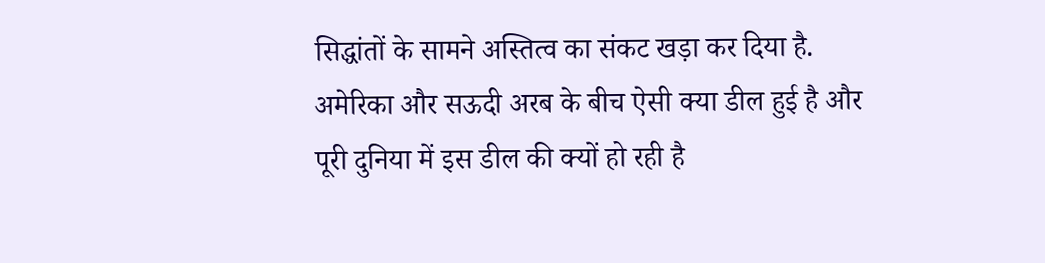सिद्धांतों के सामने अस्तित्व का संकट खड़ा कर दिया है. अमेरिका और सऊदी अरब के बीच ऐसी क्या डील हुई है और पूरी दुनिया में इस डील की क्यों हो रही है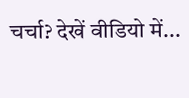चर्चा? देखें वीडियो में...